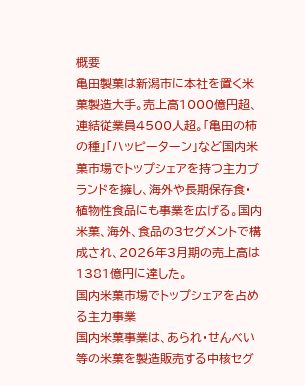概要
亀田製菓は新潟市に本社を置く米菓製造大手。売上高1000億円超、連結従業員4500人超。「亀田の柿の種」「ハッピーターン」など国内米菓市場でトップシェアを持つ主力ブランドを擁し、海外や長期保存食・植物性食品にも事業を広げる。国内米菓、海外、食品の3セグメントで構成され、2026年3月期の売上高は1381億円に達した。
国内米菓市場でトップシェアを占める主力事業
国内米菓事業は、あられ・せんべい等の米菓を製造販売する中核セグ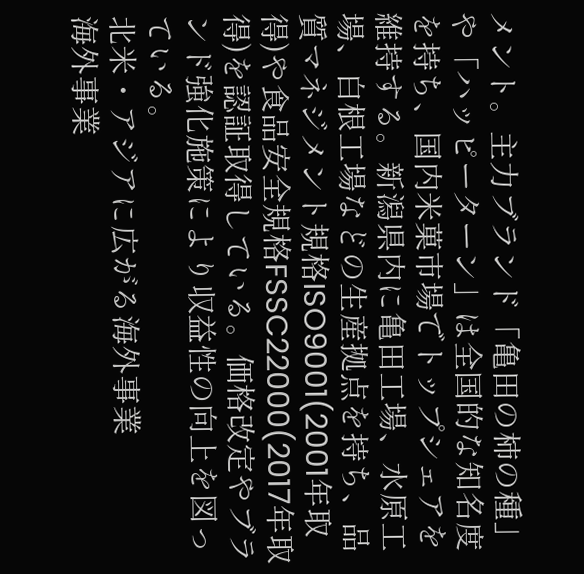メント。主力ブランド「亀田の柿の種」や「ハッピーターン」は全国的な知名度を持ち、国内米菓市場でトップシェアを維持する。新潟県内に亀田工場、水原工場、白根工場などの生産拠点を持ち、品質マネジメント規格ISO9001(2001年取得)や食品安全規格FSSC22000(2017年取得)を認証取得している。価格改定やブランド強化施策により収益性の向上を図っている。
北米・アジアに広がる海外事業
海外事業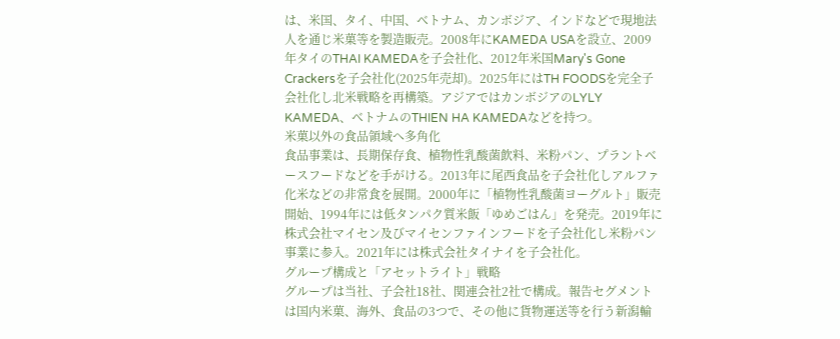は、米国、タイ、中国、ベトナム、カンボジア、インドなどで現地法人を通じ米菓等を製造販売。2008年にKAMEDA USAを設立、2009年タイのTHAI KAMEDAを子会社化、2012年米国Mary's Gone Crackersを子会社化(2025年売却)。2025年にはTH FOODSを完全子会社化し北米戦略を再構築。アジアではカンボジアのLYLY KAMEDA、ベトナムのTHIEN HA KAMEDAなどを持つ。
米菓以外の食品領域へ多角化
食品事業は、長期保存食、植物性乳酸菌飲料、米粉パン、プラントベースフードなどを手がける。2013年に尾西食品を子会社化しアルファ化米などの非常食を展開。2000年に「植物性乳酸菌ヨーグルト」販売開始、1994年には低タンパク質米飯「ゆめごはん」を発売。2019年に株式会社マイセン及びマイセンファインフードを子会社化し米粉パン事業に参入。2021年には株式会社タイナイを子会社化。
グループ構成と「アセットライト」戦略
グループは当社、子会社18社、関連会社2社で構成。報告セグメントは国内米菓、海外、食品の3つで、その他に貨物運送等を行う新潟輸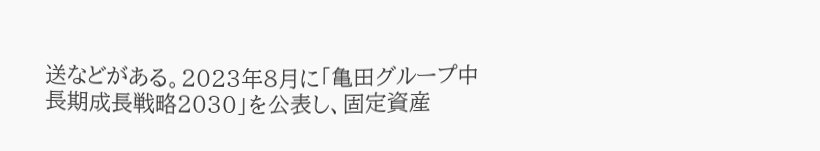送などがある。2023年8月に「亀田グループ中長期成長戦略2030」を公表し、固定資産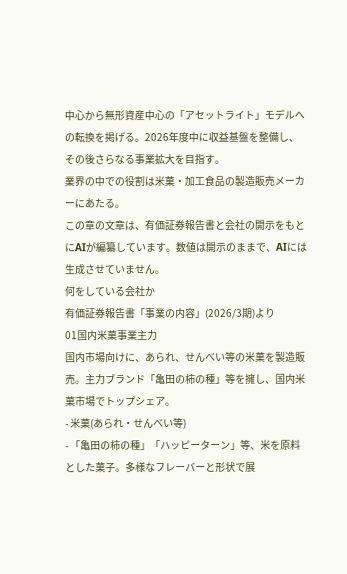中心から無形資産中心の「アセットライト」モデルへの転換を掲げる。2026年度中に収益基盤を整備し、その後さらなる事業拡大を目指す。
業界の中での役割は米菓・加工食品の製造販売メーカーにあたる。
この章の文章は、有価証券報告書と会社の開示をもとにAIが編纂しています。数値は開示のままで、AIには生成させていません。
何をしている会社か
有価証券報告書「事業の内容」(2026/3期)より
01国内米菓事業主力
国内市場向けに、あられ、せんべい等の米菓を製造販売。主力ブランド「亀田の柿の種」等を擁し、国内米菓市場でトップシェア。
- 米菓(あられ・せんべい等)
- 「亀田の柿の種」「ハッピーターン」等、米を原料とした菓子。多様なフレーバーと形状で展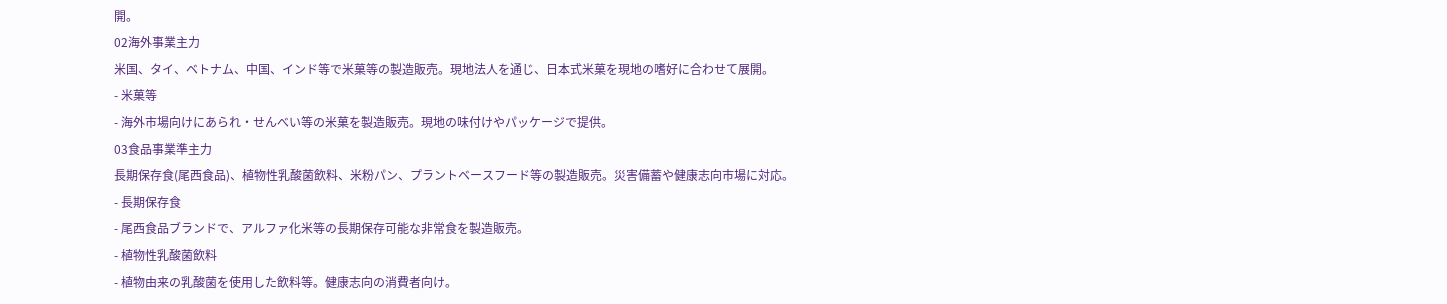開。
02海外事業主力
米国、タイ、ベトナム、中国、インド等で米菓等の製造販売。現地法人を通じ、日本式米菓を現地の嗜好に合わせて展開。
- 米菓等
- 海外市場向けにあられ・せんべい等の米菓を製造販売。現地の味付けやパッケージで提供。
03食品事業準主力
長期保存食(尾西食品)、植物性乳酸菌飲料、米粉パン、プラントベースフード等の製造販売。災害備蓄や健康志向市場に対応。
- 長期保存食
- 尾西食品ブランドで、アルファ化米等の長期保存可能な非常食を製造販売。
- 植物性乳酸菌飲料
- 植物由来の乳酸菌を使用した飲料等。健康志向の消費者向け。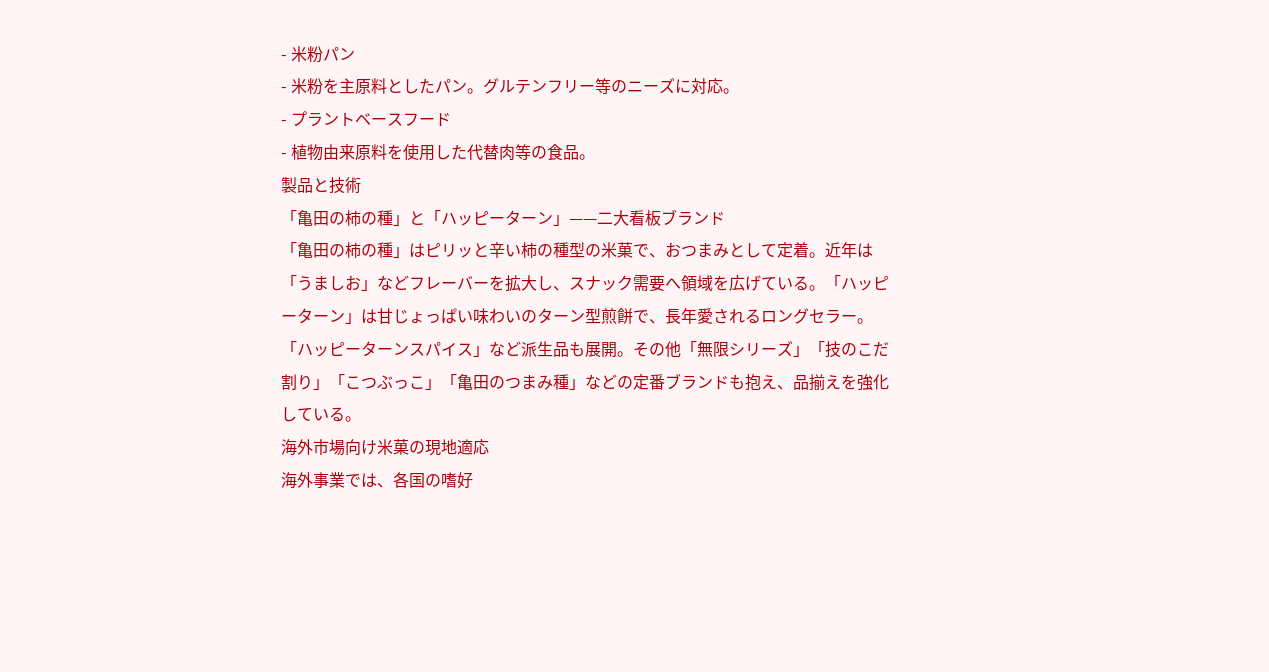- 米粉パン
- 米粉を主原料としたパン。グルテンフリー等のニーズに対応。
- プラントベースフード
- 植物由来原料を使用した代替肉等の食品。
製品と技術
「亀田の柿の種」と「ハッピーターン」——二大看板ブランド
「亀田の柿の種」はピリッと辛い柿の種型の米菓で、おつまみとして定着。近年は「うましお」などフレーバーを拡大し、スナック需要へ領域を広げている。「ハッピーターン」は甘じょっぱい味わいのターン型煎餅で、長年愛されるロングセラー。「ハッピーターンスパイス」など派生品も展開。その他「無限シリーズ」「技のこだ割り」「こつぶっこ」「亀田のつまみ種」などの定番ブランドも抱え、品揃えを強化している。
海外市場向け米菓の現地適応
海外事業では、各国の嗜好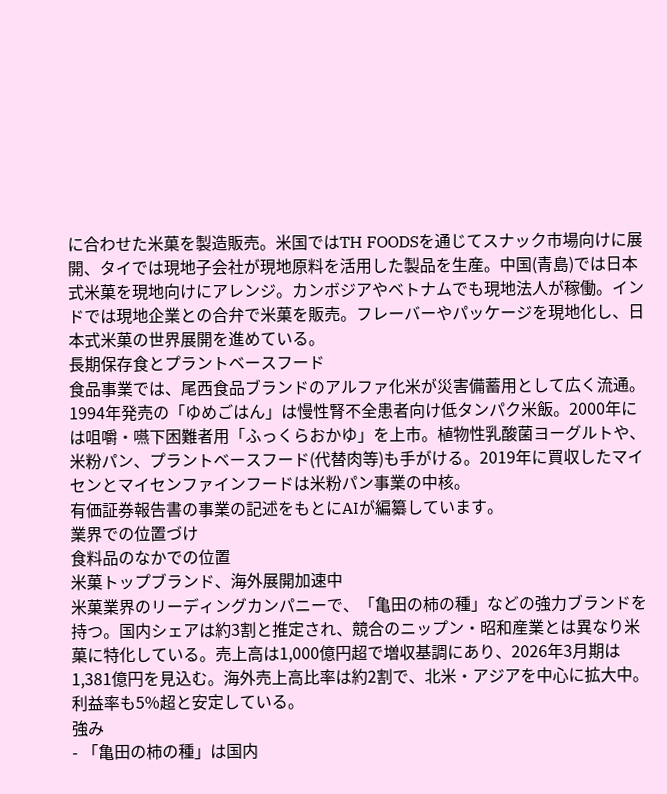に合わせた米菓を製造販売。米国ではTH FOODSを通じてスナック市場向けに展開、タイでは現地子会社が現地原料を活用した製品を生産。中国(青島)では日本式米菓を現地向けにアレンジ。カンボジアやベトナムでも現地法人が稼働。インドでは現地企業との合弁で米菓を販売。フレーバーやパッケージを現地化し、日本式米菓の世界展開を進めている。
長期保存食とプラントベースフード
食品事業では、尾西食品ブランドのアルファ化米が災害備蓄用として広く流通。1994年発売の「ゆめごはん」は慢性腎不全患者向け低タンパク米飯。2000年には咀嚼・嚥下困難者用「ふっくらおかゆ」を上市。植物性乳酸菌ヨーグルトや、米粉パン、プラントベースフード(代替肉等)も手がける。2019年に買収したマイセンとマイセンファインフードは米粉パン事業の中核。
有価証券報告書の事業の記述をもとにAIが編纂しています。
業界での位置づけ
食料品のなかでの位置
米菓トップブランド、海外展開加速中
米菓業界のリーディングカンパニーで、「亀田の柿の種」などの強力ブランドを持つ。国内シェアは約3割と推定され、競合のニップン・昭和産業とは異なり米菓に特化している。売上高は1,000億円超で増収基調にあり、2026年3月期は1,381億円を見込む。海外売上高比率は約2割で、北米・アジアを中心に拡大中。利益率も5%超と安定している。
強み
- 「亀田の柿の種」は国内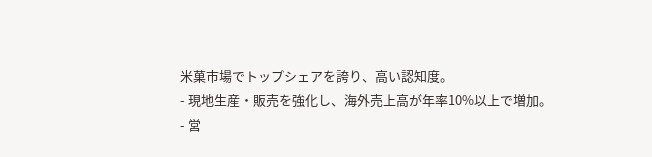米菓市場でトップシェアを誇り、高い認知度。
- 現地生産・販売を強化し、海外売上高が年率10%以上で増加。
- 営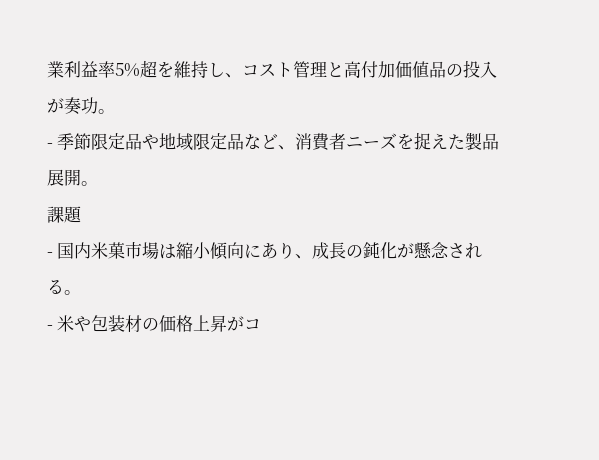業利益率5%超を維持し、コスト管理と高付加価値品の投入が奏功。
- 季節限定品や地域限定品など、消費者ニーズを捉えた製品展開。
課題
- 国内米菓市場は縮小傾向にあり、成長の鈍化が懸念される。
- 米や包装材の価格上昇がコ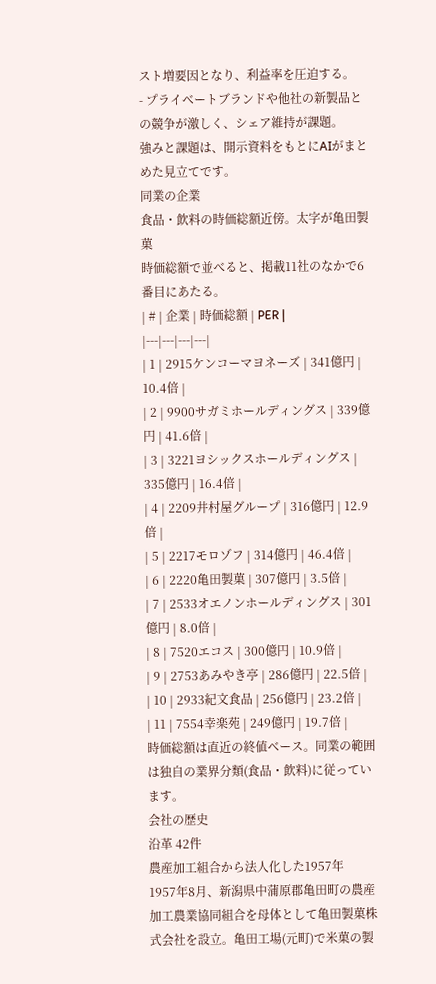スト増要因となり、利益率を圧迫する。
- プライベートブランドや他社の新製品との競争が激しく、シェア維持が課題。
強みと課題は、開示資料をもとにAIがまとめた見立てです。
同業の企業
食品・飲料の時価総額近傍。太字が亀田製菓
時価総額で並べると、掲載11社のなかで6番目にあたる。
| # | 企業 | 時価総額 | PER |
|---|---|---|---|
| 1 | 2915ケンコーマヨネーズ | 341億円 | 10.4倍 |
| 2 | 9900サガミホールディングス | 339億円 | 41.6倍 |
| 3 | 3221ヨシックスホールディングス | 335億円 | 16.4倍 |
| 4 | 2209井村屋グループ | 316億円 | 12.9倍 |
| 5 | 2217モロゾフ | 314億円 | 46.4倍 |
| 6 | 2220亀田製菓 | 307億円 | 3.5倍 |
| 7 | 2533オエノンホールディングス | 301億円 | 8.0倍 |
| 8 | 7520エコス | 300億円 | 10.9倍 |
| 9 | 2753あみやき亭 | 286億円 | 22.5倍 |
| 10 | 2933紀文食品 | 256億円 | 23.2倍 |
| 11 | 7554幸楽苑 | 249億円 | 19.7倍 |
時価総額は直近の終値ベース。同業の範囲は独自の業界分類(食品・飲料)に従っています。
会社の歴史
沿革 42件
農産加工組合から法人化した1957年
1957年8月、新潟県中蒲原郡亀田町の農産加工農業協同組合を母体として亀田製菓株式会社を設立。亀田工場(元町)で米菓の製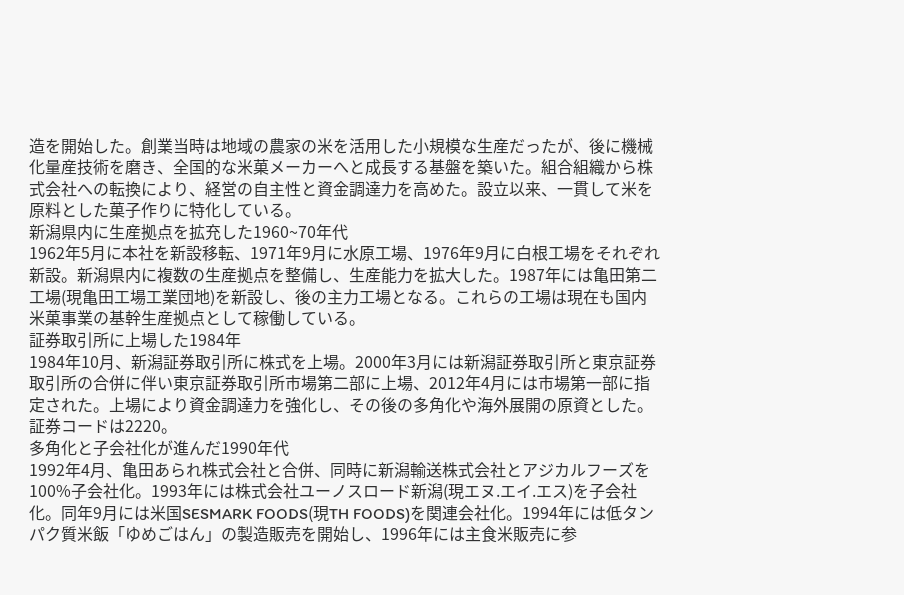造を開始した。創業当時は地域の農家の米を活用した小規模な生産だったが、後に機械化量産技術を磨き、全国的な米菓メーカーへと成長する基盤を築いた。組合組織から株式会社への転換により、経営の自主性と資金調達力を高めた。設立以来、一貫して米を原料とした菓子作りに特化している。
新潟県内に生産拠点を拡充した1960~70年代
1962年5月に本社を新設移転、1971年9月に水原工場、1976年9月に白根工場をそれぞれ新設。新潟県内に複数の生産拠点を整備し、生産能力を拡大した。1987年には亀田第二工場(現亀田工場工業団地)を新設し、後の主力工場となる。これらの工場は現在も国内米菓事業の基幹生産拠点として稼働している。
証券取引所に上場した1984年
1984年10月、新潟証券取引所に株式を上場。2000年3月には新潟証券取引所と東京証券取引所の合併に伴い東京証券取引所市場第二部に上場、2012年4月には市場第一部に指定された。上場により資金調達力を強化し、その後の多角化や海外展開の原資とした。証券コードは2220。
多角化と子会社化が進んだ1990年代
1992年4月、亀田あられ株式会社と合併、同時に新潟輸送株式会社とアジカルフーズを100%子会社化。1993年には株式会社ユーノスロード新潟(現エヌ.エイ.エス)を子会社化。同年9月には米国SESMARK FOODS(現TH FOODS)を関連会社化。1994年には低タンパク質米飯「ゆめごはん」の製造販売を開始し、1996年には主食米販売に参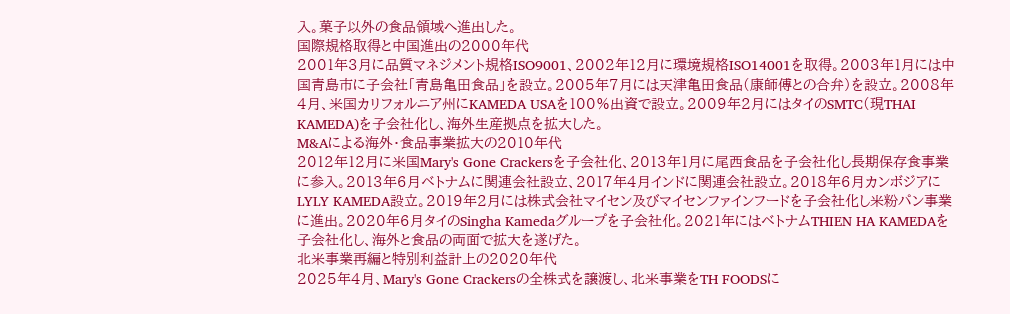入。菓子以外の食品領域へ進出した。
国際規格取得と中国進出の2000年代
2001年3月に品質マネジメント規格ISO9001、2002年12月に環境規格ISO14001を取得。2003年1月には中国青島市に子会社「青島亀田食品」を設立。2005年7月には天津亀田食品(康師傅との合弁)を設立。2008年4月、米国カリフォルニア州にKAMEDA USAを100%出資で設立。2009年2月にはタイのSMTC(現THAI KAMEDA)を子会社化し、海外生産拠点を拡大した。
M&Aによる海外・食品事業拡大の2010年代
2012年12月に米国Mary's Gone Crackersを子会社化、2013年1月に尾西食品を子会社化し長期保存食事業に参入。2013年6月ベトナムに関連会社設立、2017年4月インドに関連会社設立。2018年6月カンボジアにLYLY KAMEDA設立。2019年2月には株式会社マイセン及びマイセンファインフードを子会社化し米粉パン事業に進出。2020年6月タイのSingha Kamedaグループを子会社化。2021年にはベトナムTHIEN HA KAMEDAを子会社化し、海外と食品の両面で拡大を遂げた。
北米事業再編と特別利益計上の2020年代
2025年4月、Mary's Gone Crackersの全株式を譲渡し、北米事業をTH FOODSに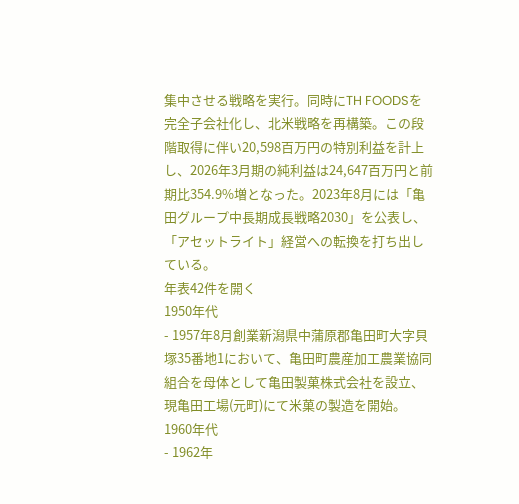集中させる戦略を実行。同時にTH FOODSを完全子会社化し、北米戦略を再構築。この段階取得に伴い20,598百万円の特別利益を計上し、2026年3月期の純利益は24,647百万円と前期比354.9%増となった。2023年8月には「亀田グループ中長期成長戦略2030」を公表し、「アセットライト」経営への転換を打ち出している。
年表42件を開く
1950年代
- 1957年8月創業新潟県中蒲原郡亀田町大字貝塚35番地1において、亀田町農産加工農業協同組合を母体として亀田製菓株式会社を設立、現亀田工場(元町)にて米菓の製造を開始。
1960年代
- 1962年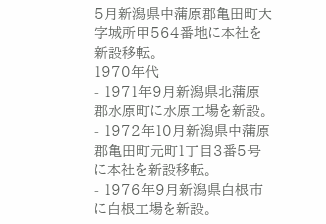5月新潟県中蒲原郡亀田町大字城所甲564番地に本社を新設移転。
1970年代
- 1971年9月新潟県北蒲原郡水原町に水原工場を新設。
- 1972年10月新潟県中蒲原郡亀田町元町1丁目3番5号に本社を新設移転。
- 1976年9月新潟県白根市に白根工場を新設。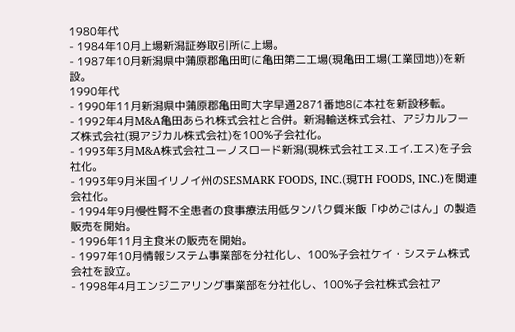1980年代
- 1984年10月上場新潟証券取引所に上場。
- 1987年10月新潟県中蒲原郡亀田町に亀田第二工場(現亀田工場(工業団地))を新設。
1990年代
- 1990年11月新潟県中蒲原郡亀田町大字早通2871番地8に本社を新設移転。
- 1992年4月M&A亀田あられ株式会社と合併。新潟輸送株式会社、アジカルフーズ株式会社(現アジカル株式会社)を100%子会社化。
- 1993年3月M&A株式会社ユーノスロード新潟(現株式会社エヌ.エイ.エス)を子会社化。
- 1993年9月米国イリノイ州のSESMARK FOODS, INC.(現TH FOODS, INC.)を関連会社化。
- 1994年9月慢性腎不全患者の食事療法用低タンパク質米飯「ゆめごはん」の製造販売を開始。
- 1996年11月主食米の販売を開始。
- 1997年10月情報システム事業部を分社化し、100%子会社ケイ・システム株式会社を設立。
- 1998年4月エンジニアリング事業部を分社化し、100%子会社株式会社ア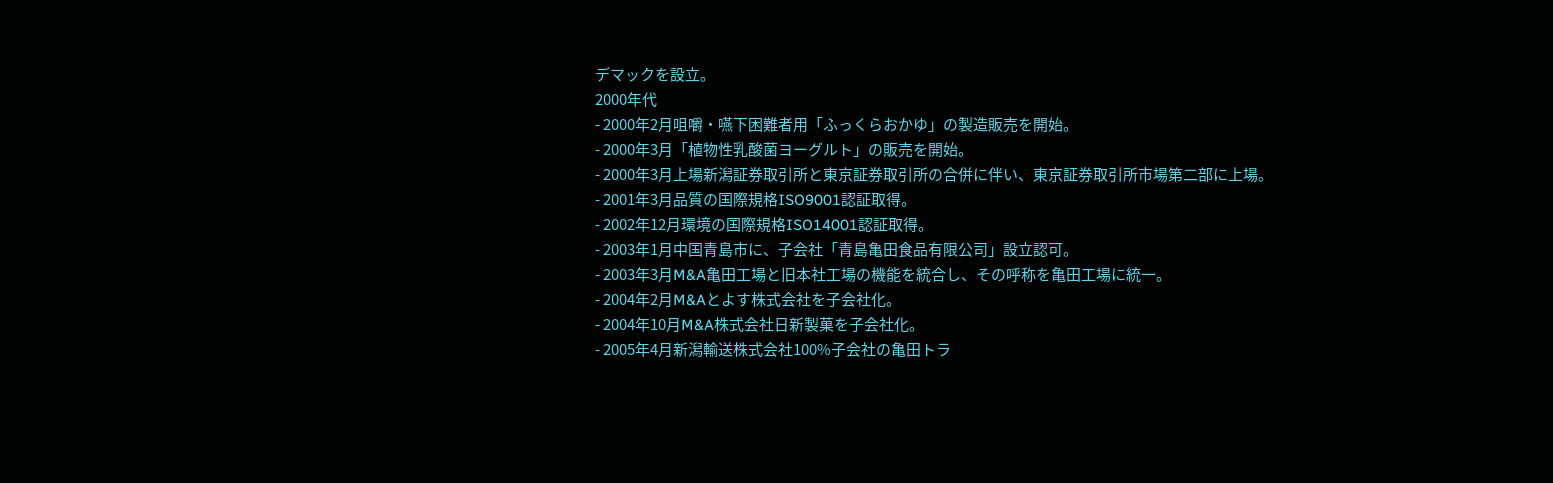デマックを設立。
2000年代
- 2000年2月咀嚼・嚥下困難者用「ふっくらおかゆ」の製造販売を開始。
- 2000年3月「植物性乳酸菌ヨーグルト」の販売を開始。
- 2000年3月上場新潟証券取引所と東京証券取引所の合併に伴い、東京証券取引所市場第二部に上場。
- 2001年3月品質の国際規格ISO9001認証取得。
- 2002年12月環境の国際規格ISO14001認証取得。
- 2003年1月中国青島市に、子会社「青島亀田食品有限公司」設立認可。
- 2003年3月M&A亀田工場と旧本社工場の機能を統合し、その呼称を亀田工場に統一。
- 2004年2月M&Aとよす株式会社を子会社化。
- 2004年10月M&A株式会社日新製菓を子会社化。
- 2005年4月新潟輸送株式会社100%子会社の亀田トラ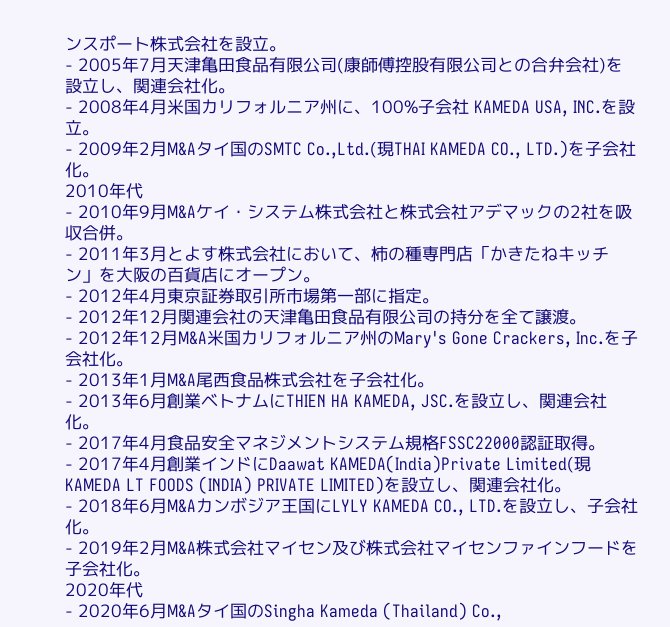ンスポート株式会社を設立。
- 2005年7月天津亀田食品有限公司(康師傅控股有限公司との合弁会社)を設立し、関連会社化。
- 2008年4月米国カリフォルニア州に、100%子会社 KAMEDA USA, INC.を設立。
- 2009年2月M&Aタイ国のSMTC Co.,Ltd.(現THAI KAMEDA CO., LTD.)を子会社化。
2010年代
- 2010年9月M&Aケイ・システム株式会社と株式会社アデマックの2社を吸収合併。
- 2011年3月とよす株式会社において、柿の種専門店「かきたねキッチン」を大阪の百貨店にオープン。
- 2012年4月東京証券取引所市場第一部に指定。
- 2012年12月関連会社の天津亀田食品有限公司の持分を全て譲渡。
- 2012年12月M&A米国カリフォルニア州のMary's Gone Crackers, Inc.を子会社化。
- 2013年1月M&A尾西食品株式会社を子会社化。
- 2013年6月創業ベトナムにTHIEN HA KAMEDA, JSC.を設立し、関連会社化。
- 2017年4月食品安全マネジメントシステム規格FSSC22000認証取得。
- 2017年4月創業インドにDaawat KAMEDA(India)Private Limited(現KAMEDA LT FOODS (INDIA) PRIVATE LIMITED)を設立し、関連会社化。
- 2018年6月M&Aカンボジア王国にLYLY KAMEDA CO., LTD.を設立し、子会社化。
- 2019年2月M&A株式会社マイセン及び株式会社マイセンファインフードを子会社化。
2020年代
- 2020年6月M&Aタイ国のSingha Kameda (Thailand) Co.,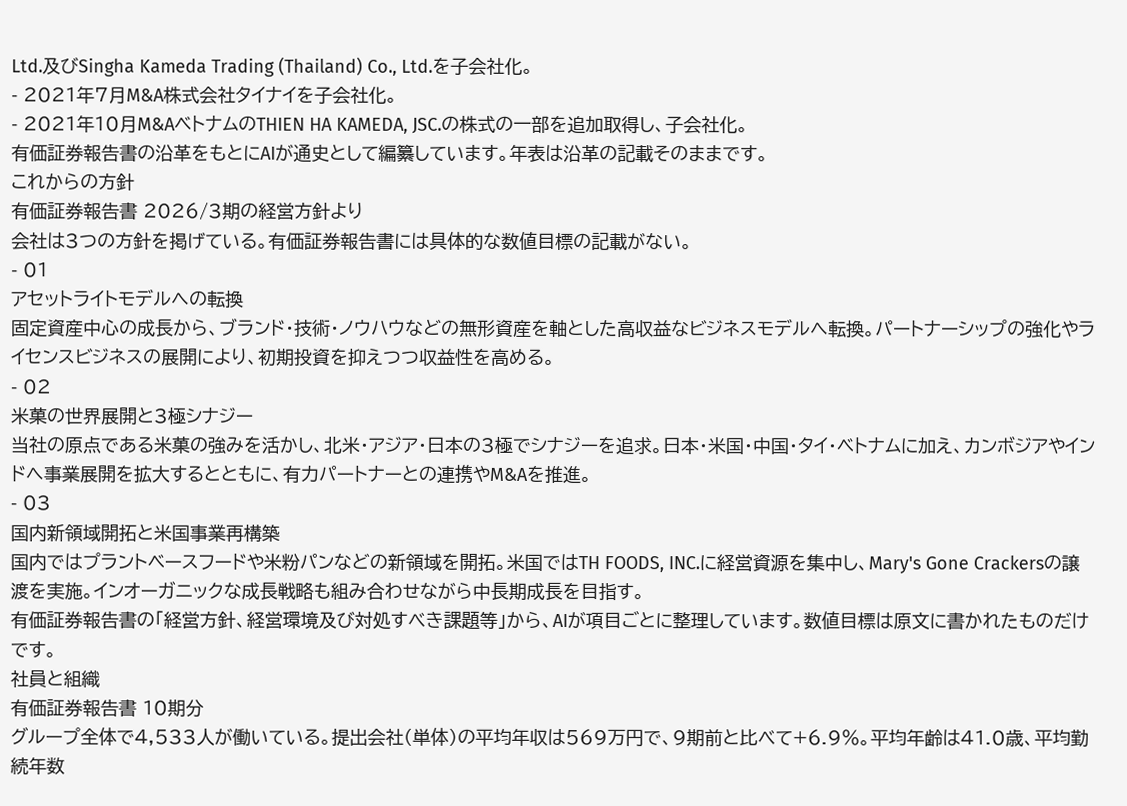Ltd.及びSingha Kameda Trading (Thailand) Co., Ltd.を子会社化。
- 2021年7月M&A株式会社タイナイを子会社化。
- 2021年10月M&AベトナムのTHIEN HA KAMEDA, JSC.の株式の一部を追加取得し、子会社化。
有価証券報告書の沿革をもとにAIが通史として編纂しています。年表は沿革の記載そのままです。
これからの方針
有価証券報告書 2026/3期の経営方針より
会社は3つの方針を掲げている。有価証券報告書には具体的な数値目標の記載がない。
- 01
アセットライトモデルへの転換
固定資産中心の成長から、ブランド・技術・ノウハウなどの無形資産を軸とした高収益なビジネスモデルへ転換。パートナーシップの強化やライセンスビジネスの展開により、初期投資を抑えつつ収益性を高める。
- 02
米菓の世界展開と3極シナジー
当社の原点である米菓の強みを活かし、北米・アジア・日本の3極でシナジーを追求。日本・米国・中国・タイ・ベトナムに加え、カンボジアやインドへ事業展開を拡大するとともに、有力パートナーとの連携やM&Aを推進。
- 03
国内新領域開拓と米国事業再構築
国内ではプラントベースフードや米粉パンなどの新領域を開拓。米国ではTH FOODS, INC.に経営資源を集中し、Mary's Gone Crackersの譲渡を実施。インオーガニックな成長戦略も組み合わせながら中長期成長を目指す。
有価証券報告書の「経営方針、経営環境及び対処すべき課題等」から、AIが項目ごとに整理しています。数値目標は原文に書かれたものだけです。
社員と組織
有価証券報告書 10期分
グループ全体で4,533人が働いている。提出会社(単体)の平均年収は569万円で、9期前と比べて+6.9%。平均年齢は41.0歳、平均勤続年数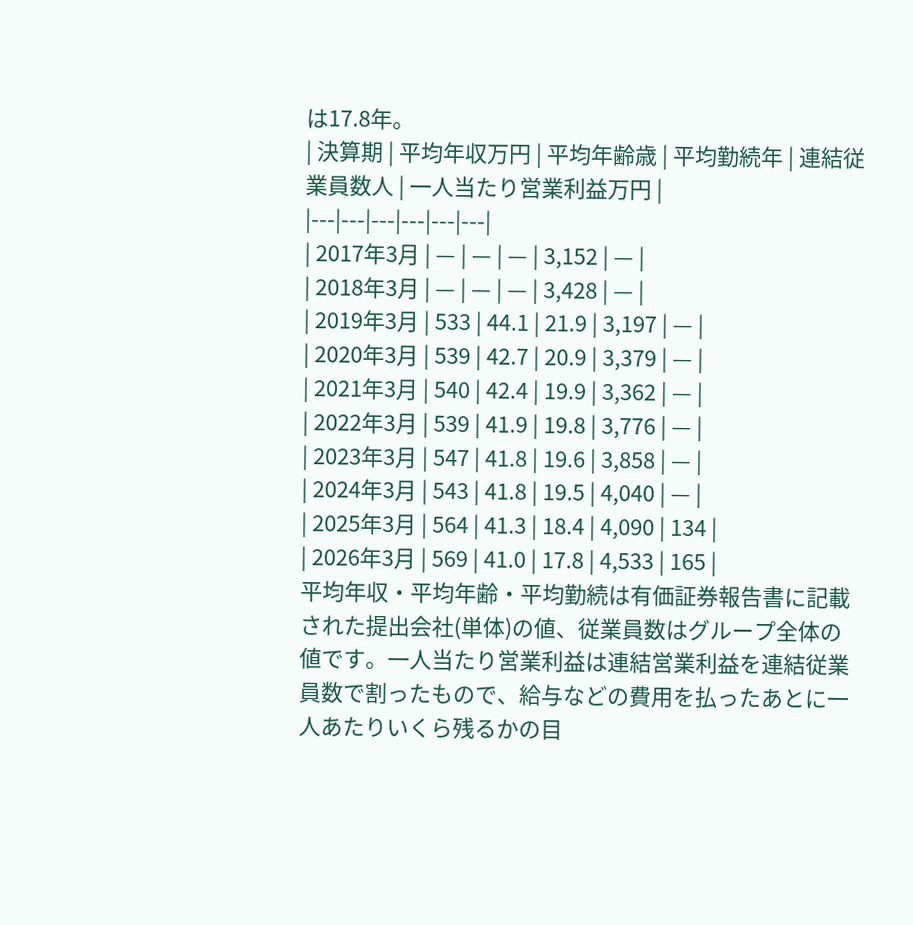は17.8年。
| 決算期 | 平均年収万円 | 平均年齢歳 | 平均勤続年 | 連結従業員数人 | 一人当たり営業利益万円 |
|---|---|---|---|---|---|
| 2017年3月 | — | — | — | 3,152 | — |
| 2018年3月 | — | — | — | 3,428 | — |
| 2019年3月 | 533 | 44.1 | 21.9 | 3,197 | — |
| 2020年3月 | 539 | 42.7 | 20.9 | 3,379 | — |
| 2021年3月 | 540 | 42.4 | 19.9 | 3,362 | — |
| 2022年3月 | 539 | 41.9 | 19.8 | 3,776 | — |
| 2023年3月 | 547 | 41.8 | 19.6 | 3,858 | — |
| 2024年3月 | 543 | 41.8 | 19.5 | 4,040 | — |
| 2025年3月 | 564 | 41.3 | 18.4 | 4,090 | 134 |
| 2026年3月 | 569 | 41.0 | 17.8 | 4,533 | 165 |
平均年収・平均年齢・平均勤続は有価証券報告書に記載された提出会社(単体)の値、従業員数はグループ全体の値です。一人当たり営業利益は連結営業利益を連結従業員数で割ったもので、給与などの費用を払ったあとに一人あたりいくら残るかの目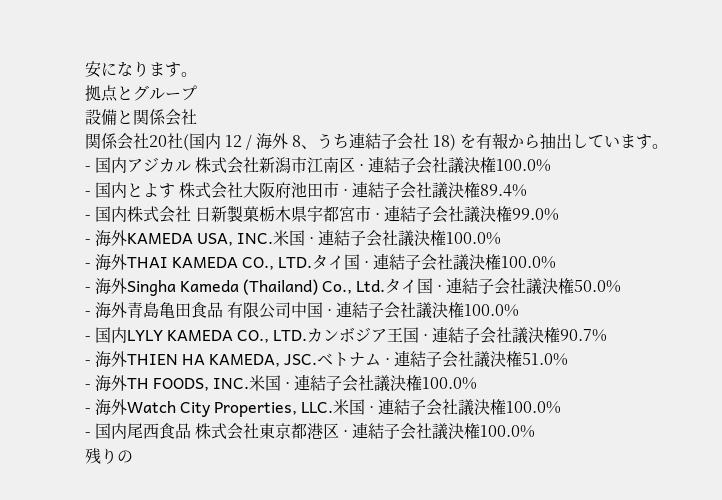安になります。
拠点とグループ
設備と関係会社
関係会社20社(国内 12 / 海外 8、うち連結子会社 18) を有報から抽出しています。
- 国内アジカル 株式会社新潟市江南区 · 連結子会社議決権100.0%
- 国内とよす 株式会社大阪府池田市 · 連結子会社議決権89.4%
- 国内株式会社 日新製菓栃木県宇都宮市 · 連結子会社議決権99.0%
- 海外KAMEDA USA, INC.米国 · 連結子会社議決権100.0%
- 海外THAI KAMEDA CO., LTD.タイ国 · 連結子会社議決権100.0%
- 海外Singha Kameda (Thailand) Co., Ltd.タイ国 · 連結子会社議決権50.0%
- 海外青島亀田食品 有限公司中国 · 連結子会社議決権100.0%
- 国内LYLY KAMEDA CO., LTD.カンボジア王国 · 連結子会社議決権90.7%
- 海外THIEN HA KAMEDA, JSC.ベトナム · 連結子会社議決権51.0%
- 海外TH FOODS, INC.米国 · 連結子会社議決権100.0%
- 海外Watch City Properties, LLC.米国 · 連結子会社議決権100.0%
- 国内尾西食品 株式会社東京都港区 · 連結子会社議決権100.0%
残りの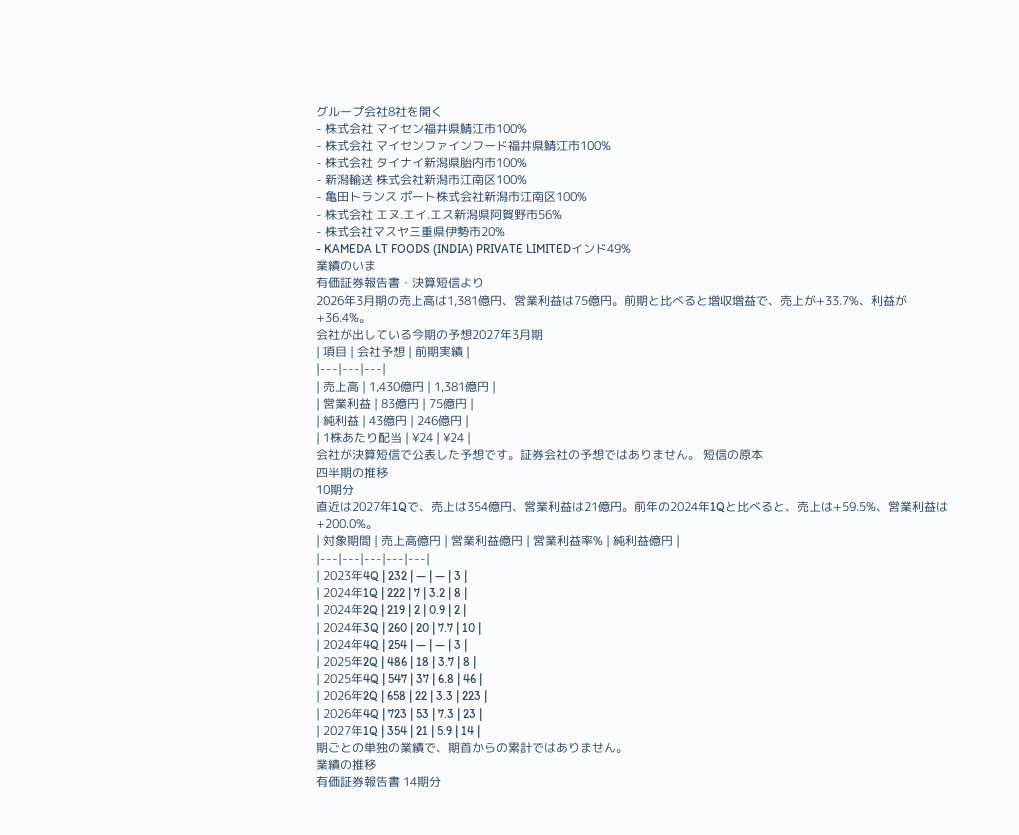グループ会社8社を開く
- 株式会社 マイセン福井県鯖江市100%
- 株式会社 マイセンファインフード福井県鯖江市100%
- 株式会社 タイナイ新潟県胎内市100%
- 新潟輸送 株式会社新潟市江南区100%
- 亀田トランス ポート株式会社新潟市江南区100%
- 株式会社 エヌ.エイ.エス新潟県阿賀野市56%
- 株式会社マスヤ三重県伊勢市20%
- KAMEDA LT FOODS (INDIA) PRIVATE LIMITEDインド49%
業績のいま
有価証券報告書・決算短信より
2026年3月期の売上高は1,381億円、営業利益は75億円。前期と比べると増収増益で、売上が+33.7%、利益が+36.4%。
会社が出している今期の予想2027年3月期
| 項目 | 会社予想 | 前期実績 |
|---|---|---|
| 売上高 | 1,430億円 | 1,381億円 |
| 営業利益 | 83億円 | 75億円 |
| 純利益 | 43億円 | 246億円 |
| 1株あたり配当 | ¥24 | ¥24 |
会社が決算短信で公表した予想です。証券会社の予想ではありません。 短信の原本
四半期の推移
10期分
直近は2027年1Qで、売上は354億円、営業利益は21億円。前年の2024年1Qと比べると、売上は+59.5%、営業利益は+200.0%。
| 対象期間 | 売上高億円 | 営業利益億円 | 営業利益率% | 純利益億円 |
|---|---|---|---|---|
| 2023年4Q | 232 | — | — | 3 |
| 2024年1Q | 222 | 7 | 3.2 | 8 |
| 2024年2Q | 219 | 2 | 0.9 | 2 |
| 2024年3Q | 260 | 20 | 7.7 | 10 |
| 2024年4Q | 254 | — | — | 3 |
| 2025年2Q | 486 | 18 | 3.7 | 8 |
| 2025年4Q | 547 | 37 | 6.8 | 46 |
| 2026年2Q | 658 | 22 | 3.3 | 223 |
| 2026年4Q | 723 | 53 | 7.3 | 23 |
| 2027年1Q | 354 | 21 | 5.9 | 14 |
期ごとの単独の業績で、期首からの累計ではありません。
業績の推移
有価証券報告書 14期分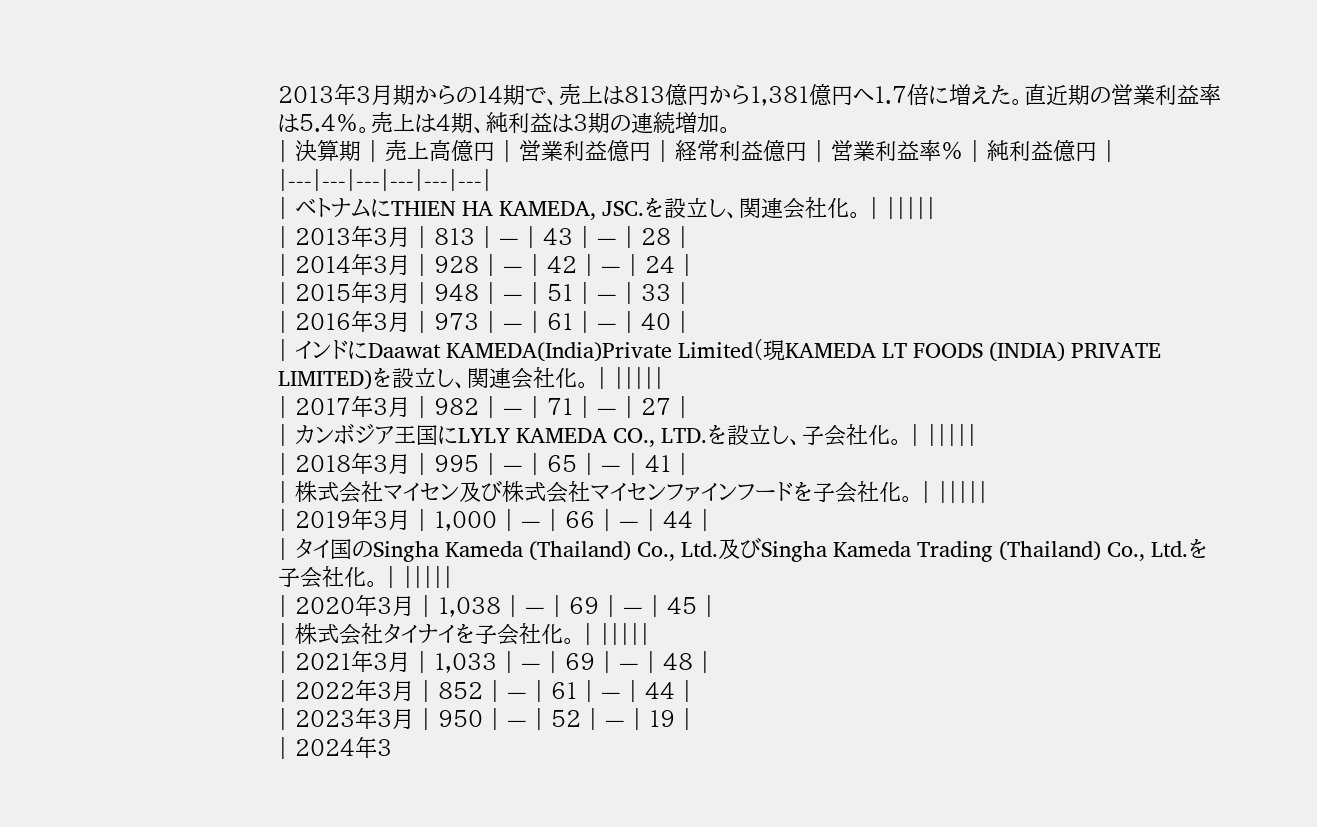2013年3月期からの14期で、売上は813億円から1,381億円へ1.7倍に増えた。直近期の営業利益率は5.4%。売上は4期、純利益は3期の連続増加。
| 決算期 | 売上高億円 | 営業利益億円 | 経常利益億円 | 営業利益率% | 純利益億円 |
|---|---|---|---|---|---|
| ベトナムにTHIEN HA KAMEDA, JSC.を設立し、関連会社化。 | |||||
| 2013年3月 | 813 | — | 43 | — | 28 |
| 2014年3月 | 928 | — | 42 | — | 24 |
| 2015年3月 | 948 | — | 51 | — | 33 |
| 2016年3月 | 973 | — | 61 | — | 40 |
| インドにDaawat KAMEDA(India)Private Limited(現KAMEDA LT FOODS (INDIA) PRIVATE LIMITED)を設立し、関連会社化。 | |||||
| 2017年3月 | 982 | — | 71 | — | 27 |
| カンボジア王国にLYLY KAMEDA CO., LTD.を設立し、子会社化。 | |||||
| 2018年3月 | 995 | — | 65 | — | 41 |
| 株式会社マイセン及び株式会社マイセンファインフードを子会社化。 | |||||
| 2019年3月 | 1,000 | — | 66 | — | 44 |
| タイ国のSingha Kameda (Thailand) Co., Ltd.及びSingha Kameda Trading (Thailand) Co., Ltd.を子会社化。 | |||||
| 2020年3月 | 1,038 | — | 69 | — | 45 |
| 株式会社タイナイを子会社化。 | |||||
| 2021年3月 | 1,033 | — | 69 | — | 48 |
| 2022年3月 | 852 | — | 61 | — | 44 |
| 2023年3月 | 950 | — | 52 | — | 19 |
| 2024年3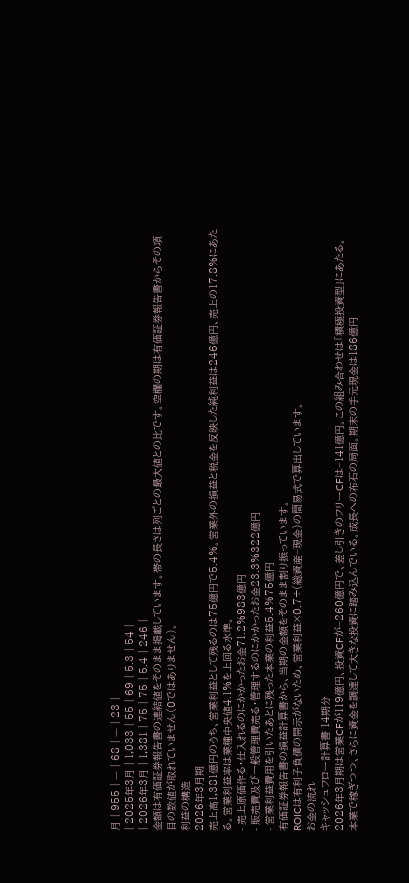月 | 955 | — | 68 | — | 23 |
| 2025年3月 | 1,033 | 55 | 69 | 5.3 | 54 |
| 2026年3月 | 1,381 | 75 | 75 | 5.4 | 246 |
金額は有価証券報告書の連結値をそのまま掲載しています。帯の長さは列ごとの最大値との比です。空欄の期は有価証券報告書からその項目の数値が取れていません(0ではありません)。
利益の構造
2026年3月期
売上高1,381億円のうち、営業利益として残るのは75億円で5.4%。営業外の損益と税金を反映した純利益は246億円、売上の17.8%にあたる。営業利益率は業種中央値4.1%を上回る水準。
- 売上原価作る・仕入れるのにかかったお金71.2%983億円
- 販売費及び一般管理費売る・管理するのにかかったお金23.3%322億円
- 営業利益費用を引いたあとに残った本業の利益5.4%75億円
有価証券報告書の損益計算書から、当期の金額をそのまま割り振っています。
ROICは有利子負債の開示がないため、営業利益×0.7÷(総資産−現金)の簡易式で算出しています。
お金の流れ
キャッシュフロー計算書 14期分
2026年3月期は営業CFが119億円、投資CFが−260億円で、差し引きのフリーCFは−141億円。この組み合わせは「積極投資型」にあたる。本業で稼ぎつつ、さらに資金を調達して大きな投資に踏み込んでいる。成長への布石の局面。期末の手元現金は186億円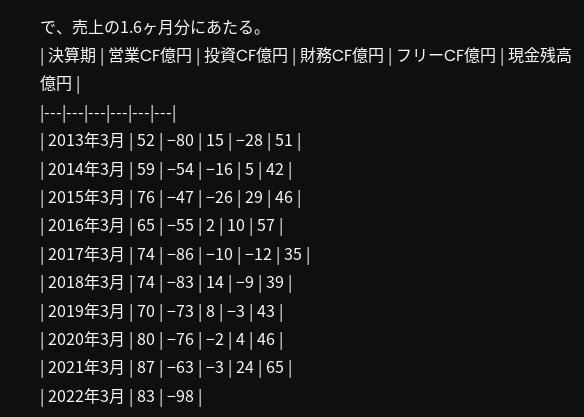で、売上の1.6ヶ月分にあたる。
| 決算期 | 営業CF億円 | 投資CF億円 | 財務CF億円 | フリーCF億円 | 現金残高億円 |
|---|---|---|---|---|---|
| 2013年3月 | 52 | −80 | 15 | −28 | 51 |
| 2014年3月 | 59 | −54 | −16 | 5 | 42 |
| 2015年3月 | 76 | −47 | −26 | 29 | 46 |
| 2016年3月 | 65 | −55 | 2 | 10 | 57 |
| 2017年3月 | 74 | −86 | −10 | −12 | 35 |
| 2018年3月 | 74 | −83 | 14 | −9 | 39 |
| 2019年3月 | 70 | −73 | 8 | −3 | 43 |
| 2020年3月 | 80 | −76 | −2 | 4 | 46 |
| 2021年3月 | 87 | −63 | −3 | 24 | 65 |
| 2022年3月 | 83 | −98 |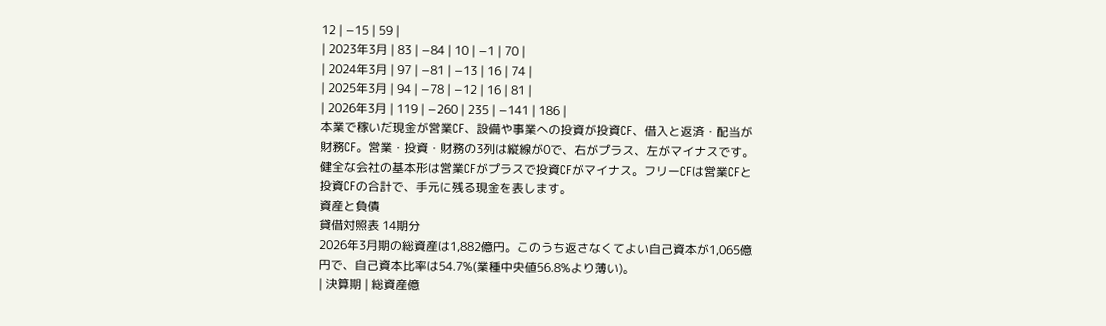12 | −15 | 59 |
| 2023年3月 | 83 | −84 | 10 | −1 | 70 |
| 2024年3月 | 97 | −81 | −13 | 16 | 74 |
| 2025年3月 | 94 | −78 | −12 | 16 | 81 |
| 2026年3月 | 119 | −260 | 235 | −141 | 186 |
本業で稼いだ現金が営業CF、設備や事業への投資が投資CF、借入と返済・配当が財務CF。営業・投資・財務の3列は縦線が0で、右がプラス、左がマイナスです。健全な会社の基本形は営業CFがプラスで投資CFがマイナス。フリーCFは営業CFと投資CFの合計で、手元に残る現金を表します。
資産と負債
貸借対照表 14期分
2026年3月期の総資産は1,882億円。このうち返さなくてよい自己資本が1,065億円で、自己資本比率は54.7%(業種中央値56.8%より薄い)。
| 決算期 | 総資産億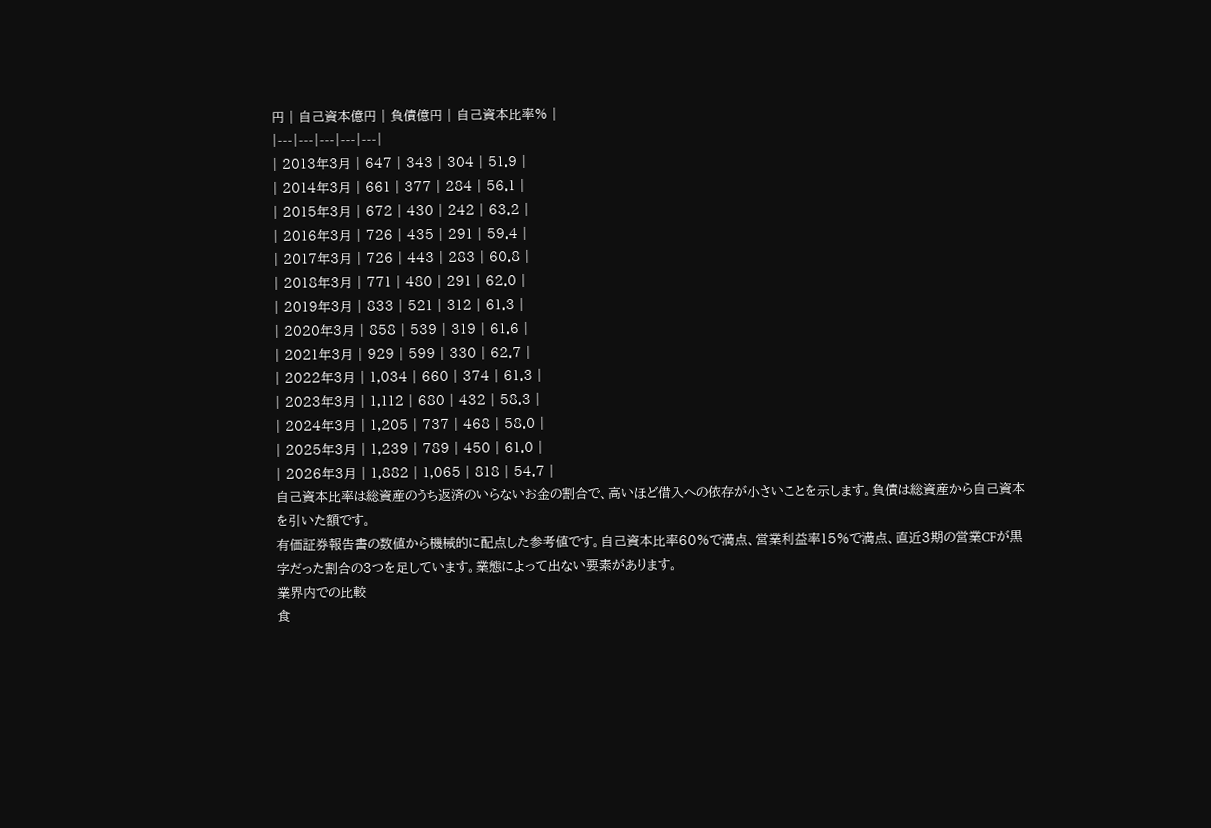円 | 自己資本億円 | 負債億円 | 自己資本比率% |
|---|---|---|---|---|
| 2013年3月 | 647 | 343 | 304 | 51.9 |
| 2014年3月 | 661 | 377 | 284 | 56.1 |
| 2015年3月 | 672 | 430 | 242 | 63.2 |
| 2016年3月 | 726 | 435 | 291 | 59.4 |
| 2017年3月 | 726 | 443 | 283 | 60.8 |
| 2018年3月 | 771 | 480 | 291 | 62.0 |
| 2019年3月 | 833 | 521 | 312 | 61.3 |
| 2020年3月 | 858 | 539 | 319 | 61.6 |
| 2021年3月 | 929 | 599 | 330 | 62.7 |
| 2022年3月 | 1,034 | 660 | 374 | 61.3 |
| 2023年3月 | 1,112 | 680 | 432 | 58.3 |
| 2024年3月 | 1,205 | 737 | 468 | 58.0 |
| 2025年3月 | 1,239 | 789 | 450 | 61.0 |
| 2026年3月 | 1,882 | 1,065 | 818 | 54.7 |
自己資本比率は総資産のうち返済のいらないお金の割合で、高いほど借入への依存が小さいことを示します。負債は総資産から自己資本を引いた額です。
有価証券報告書の数値から機械的に配点した参考値です。自己資本比率60%で満点、営業利益率15%で満点、直近3期の営業CFが黒字だった割合の3つを足しています。業態によって出ない要素があります。
業界内での比較
食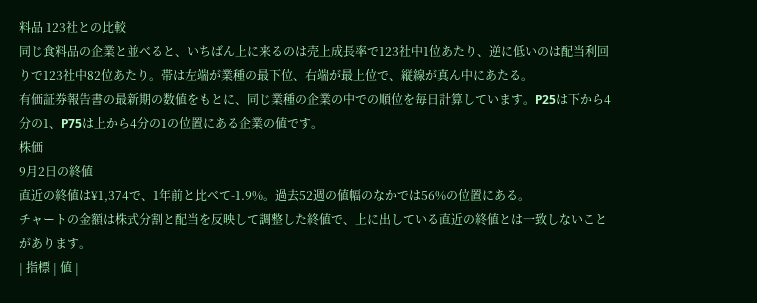料品 123社との比較
同じ食料品の企業と並べると、いちばん上に来るのは売上成長率で123社中1位あたり、逆に低いのは配当利回りで123社中82位あたり。帯は左端が業種の最下位、右端が最上位で、縦線が真ん中にあたる。
有価証券報告書の最新期の数値をもとに、同じ業種の企業の中での順位を毎日計算しています。P25は下から4分の1、P75は上から4分の1の位置にある企業の値です。
株価
9月2日の終値
直近の終値は¥1,374で、1年前と比べて-1.9%。過去52週の値幅のなかでは56%の位置にある。
チャートの金額は株式分割と配当を反映して調整した終値で、上に出している直近の終値とは一致しないことがあります。
| 指標 | 値 |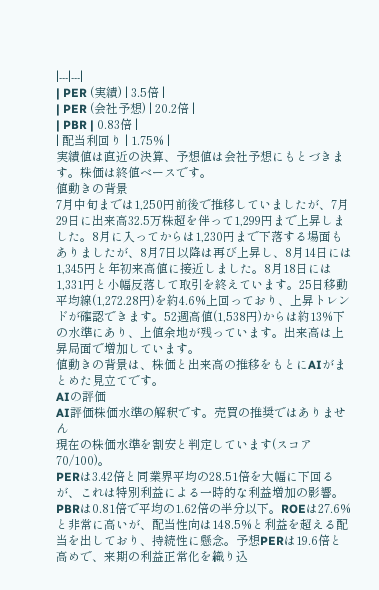|---|---|
| PER (実績) | 3.5倍 |
| PER (会社予想) | 20.2倍 |
| PBR | 0.83倍 |
| 配当利回り | 1.75% |
実績値は直近の決算、予想値は会社予想にもとづきます。株価は終値ベースです。
値動きの背景
7月中旬までは1,250円前後で推移していましたが、7月29日に出来高32.5万株超を伴って1,299円まで上昇しました。8月に入ってからは1,230円まで下落する場面もありましたが、8月7日以降は再び上昇し、8月14日には1,345円と年初来高値に接近しました。8月18日には1,331円と小幅反落して取引を終えています。25日移動平均線(1,272.28円)を約4.6%上回っており、上昇トレンドが確認できます。52週高値(1,538円)からは約13%下の水準にあり、上値余地が残っています。出来高は上昇局面で増加しています。
値動きの背景は、株価と出来高の推移をもとにAIがまとめた見立てです。
AIの評価
AI評価株価水準の解釈です。売買の推奨ではありません
現在の株価水準を割安と判定しています(スコア 70/100)。
PERは3.42倍と同業界平均の28.51倍を大幅に下回るが、これは特別利益による一時的な利益増加の影響。PBRは0.81倍で平均の1.62倍の半分以下。ROEは27.6%と非常に高いが、配当性向は148.5%と利益を超える配当を出しており、持続性に懸念。予想PERは19.6倍と高めで、来期の利益正常化を織り込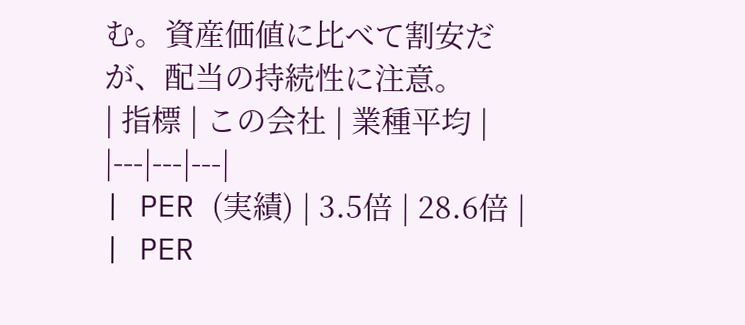む。資産価値に比べて割安だが、配当の持続性に注意。
| 指標 | この会社 | 業種平均 |
|---|---|---|
| PER (実績) | 3.5倍 | 28.6倍 |
| PER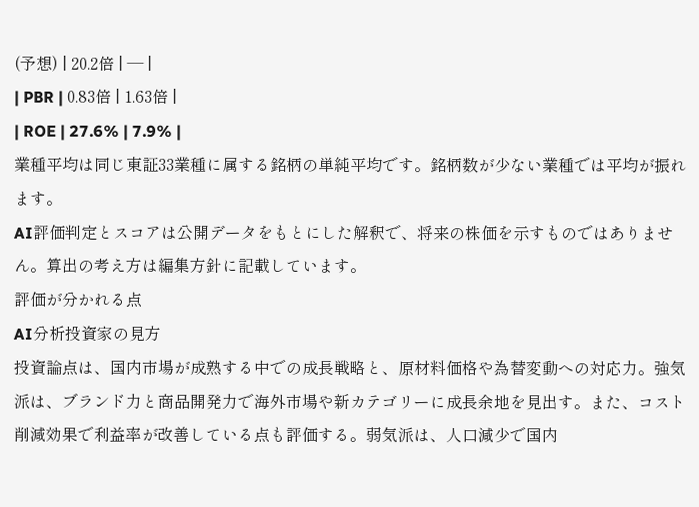(予想) | 20.2倍 | — |
| PBR | 0.83倍 | 1.63倍 |
| ROE | 27.6% | 7.9% |
業種平均は同じ東証33業種に属する銘柄の単純平均です。銘柄数が少ない業種では平均が振れます。
AI評価判定とスコアは公開データをもとにした解釈で、将来の株価を示すものではありません。算出の考え方は編集方針に記載しています。
評価が分かれる点
AI分析投資家の見方
投資論点は、国内市場が成熟する中での成長戦略と、原材料価格や為替変動への対応力。強気派は、ブランド力と商品開発力で海外市場や新カテゴリーに成長余地を見出す。また、コスト削減効果で利益率が改善している点も評価する。弱気派は、人口減少で国内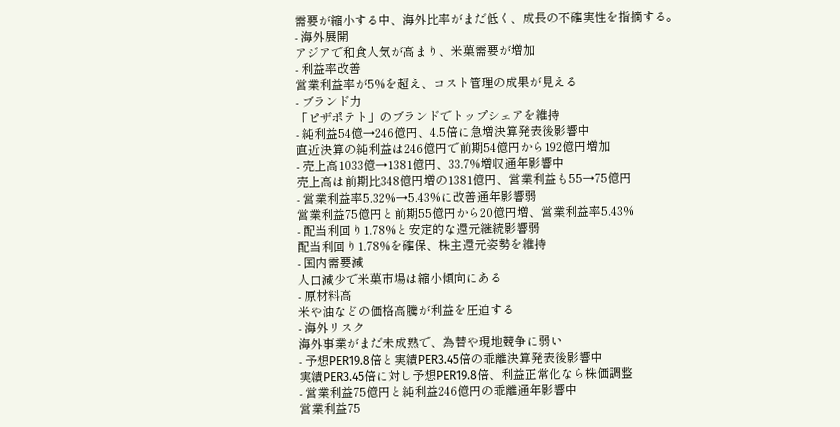需要が縮小する中、海外比率がまだ低く、成長の不確実性を指摘する。
- 海外展開
アジアで和食人気が高まり、米菓需要が増加
- 利益率改善
営業利益率が5%を超え、コスト管理の成果が見える
- ブランド力
「ピザポテト」のブランドでトップシェアを維持
- 純利益54億→246億円、4.5倍に急増決算発表後影響中
直近決算の純利益は246億円で前期54億円から192億円増加
- 売上高1033億→1381億円、33.7%増収通年影響中
売上高は前期比348億円増の1381億円、営業利益も55→75億円
- 営業利益率5.32%→5.43%に改善通年影響弱
営業利益75億円と前期55億円から20億円増、営業利益率5.43%
- 配当利回り1.78%と安定的な還元継続影響弱
配当利回り1.78%を確保、株主還元姿勢を維持
- 国内需要減
人口減少で米菓市場は縮小傾向にある
- 原材料高
米や油などの価格高騰が利益を圧迫する
- 海外リスク
海外事業がまだ未成熟で、為替や現地競争に弱い
- 予想PER19.8倍と実績PER3.45倍の乖離決算発表後影響中
実績PER3.45倍に対し予想PER19.8倍、利益正常化なら株価調整
- 営業利益75億円と純利益246億円の乖離通年影響中
営業利益75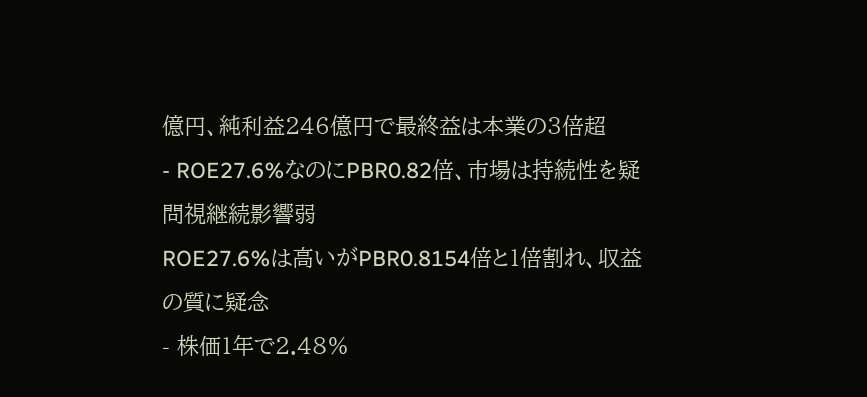億円、純利益246億円で最終益は本業の3倍超
- ROE27.6%なのにPBR0.82倍、市場は持続性を疑問視継続影響弱
ROE27.6%は高いがPBR0.8154倍と1倍割れ、収益の質に疑念
- 株価1年で2.48%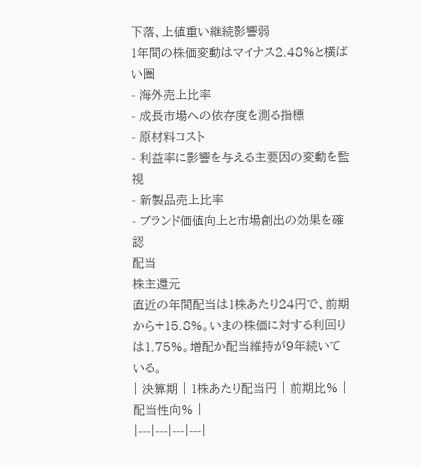下落、上値重い継続影響弱
1年間の株価変動はマイナス2.48%と横ばい圏
- 海外売上比率
- 成長市場への依存度を測る指標
- 原材料コスト
- 利益率に影響を与える主要因の変動を監視
- 新製品売上比率
- ブランド価値向上と市場創出の効果を確認
配当
株主還元
直近の年間配当は1株あたり24円で、前期から+15.8%。いまの株価に対する利回りは1.75%。増配か配当維持が9年続いている。
| 決算期 | 1株あたり配当円 | 前期比% | 配当性向% |
|---|---|---|---|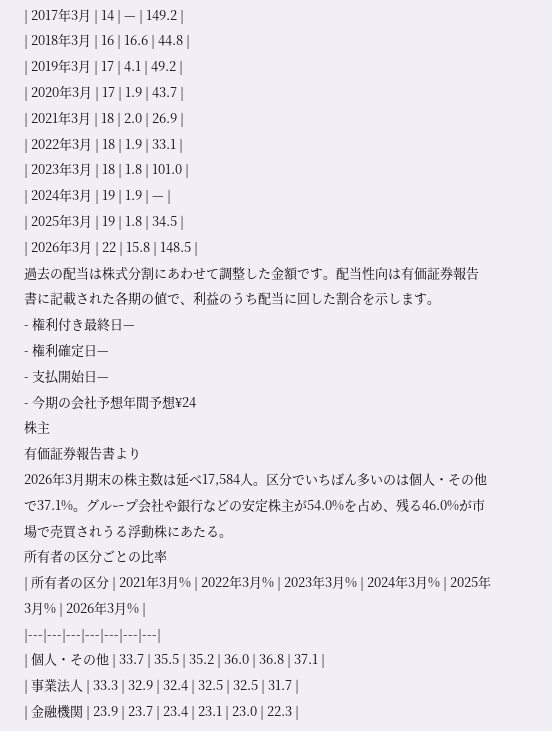| 2017年3月 | 14 | — | 149.2 |
| 2018年3月 | 16 | 16.6 | 44.8 |
| 2019年3月 | 17 | 4.1 | 49.2 |
| 2020年3月 | 17 | 1.9 | 43.7 |
| 2021年3月 | 18 | 2.0 | 26.9 |
| 2022年3月 | 18 | 1.9 | 33.1 |
| 2023年3月 | 18 | 1.8 | 101.0 |
| 2024年3月 | 19 | 1.9 | — |
| 2025年3月 | 19 | 1.8 | 34.5 |
| 2026年3月 | 22 | 15.8 | 148.5 |
過去の配当は株式分割にあわせて調整した金額です。配当性向は有価証券報告書に記載された各期の値で、利益のうち配当に回した割合を示します。
- 権利付き最終日—
- 権利確定日—
- 支払開始日—
- 今期の会社予想年間予想¥24
株主
有価証券報告書より
2026年3月期末の株主数は延べ17,584人。区分でいちばん多いのは個人・その他で37.1%。グループ会社や銀行などの安定株主が54.0%を占め、残る46.0%が市場で売買されうる浮動株にあたる。
所有者の区分ごとの比率
| 所有者の区分 | 2021年3月% | 2022年3月% | 2023年3月% | 2024年3月% | 2025年3月% | 2026年3月% |
|---|---|---|---|---|---|---|
| 個人・その他 | 33.7 | 35.5 | 35.2 | 36.0 | 36.8 | 37.1 |
| 事業法人 | 33.3 | 32.9 | 32.4 | 32.5 | 32.5 | 31.7 |
| 金融機関 | 23.9 | 23.7 | 23.4 | 23.1 | 23.0 | 22.3 |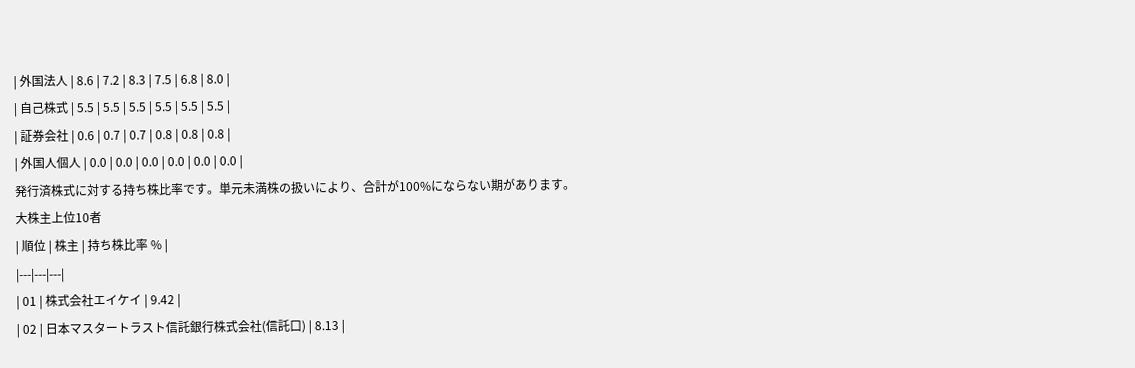| 外国法人 | 8.6 | 7.2 | 8.3 | 7.5 | 6.8 | 8.0 |
| 自己株式 | 5.5 | 5.5 | 5.5 | 5.5 | 5.5 | 5.5 |
| 証券会社 | 0.6 | 0.7 | 0.7 | 0.8 | 0.8 | 0.8 |
| 外国人個人 | 0.0 | 0.0 | 0.0 | 0.0 | 0.0 | 0.0 |
発行済株式に対する持ち株比率です。単元未満株の扱いにより、合計が100%にならない期があります。
大株主上位10者
| 順位 | 株主 | 持ち株比率 % |
|---|---|---|
| 01 | 株式会社エイケイ | 9.42 |
| 02 | 日本マスタートラスト信託銀行株式会社(信託口) | 8.13 |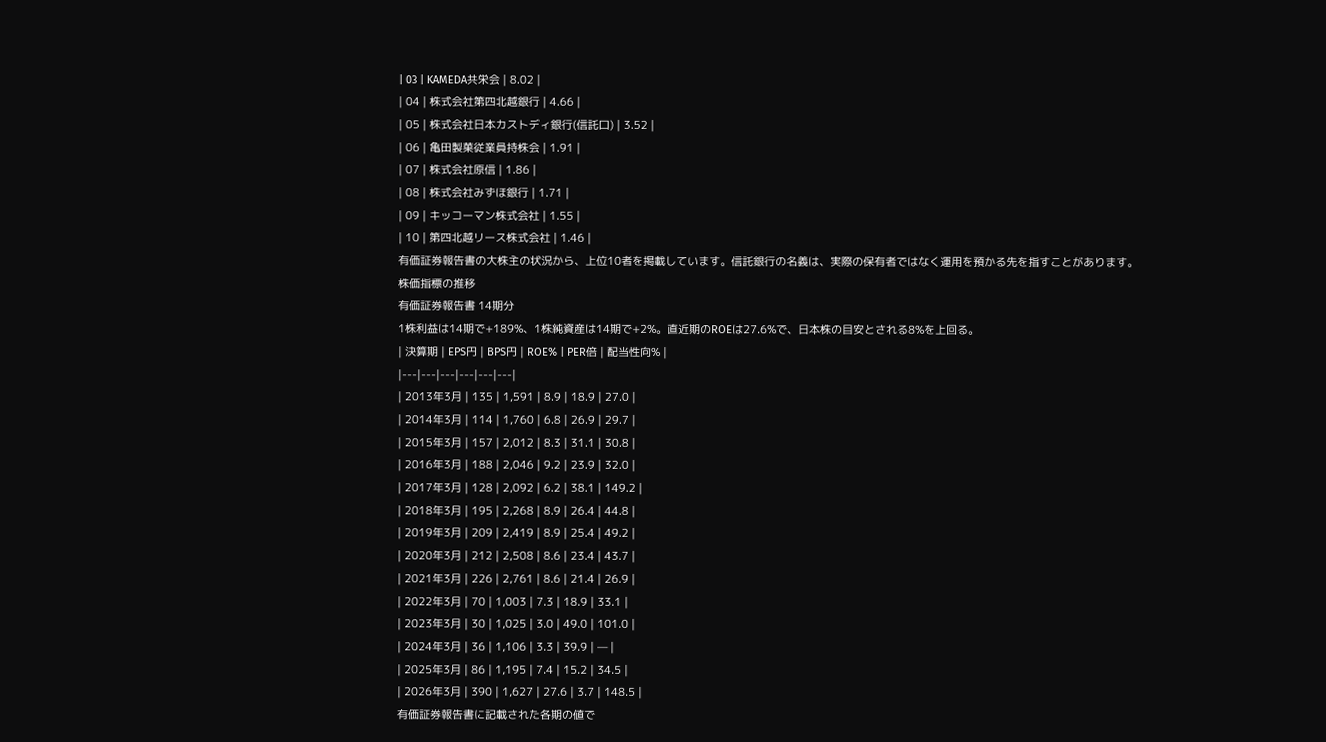| 03 | KAMEDA共栄会 | 8.02 |
| 04 | 株式会社第四北越銀行 | 4.66 |
| 05 | 株式会社日本カストディ銀行(信託口) | 3.52 |
| 06 | 亀田製菓従業員持株会 | 1.91 |
| 07 | 株式会社原信 | 1.86 |
| 08 | 株式会社みずほ銀行 | 1.71 |
| 09 | キッコーマン株式会社 | 1.55 |
| 10 | 第四北越リース株式会社 | 1.46 |
有価証券報告書の大株主の状況から、上位10者を掲載しています。信託銀行の名義は、実際の保有者ではなく運用を預かる先を指すことがあります。
株価指標の推移
有価証券報告書 14期分
1株利益は14期で+189%、1株純資産は14期で+2%。直近期のROEは27.6%で、日本株の目安とされる8%を上回る。
| 決算期 | EPS円 | BPS円 | ROE% | PER倍 | 配当性向% |
|---|---|---|---|---|---|
| 2013年3月 | 135 | 1,591 | 8.9 | 18.9 | 27.0 |
| 2014年3月 | 114 | 1,760 | 6.8 | 26.9 | 29.7 |
| 2015年3月 | 157 | 2,012 | 8.3 | 31.1 | 30.8 |
| 2016年3月 | 188 | 2,046 | 9.2 | 23.9 | 32.0 |
| 2017年3月 | 128 | 2,092 | 6.2 | 38.1 | 149.2 |
| 2018年3月 | 195 | 2,268 | 8.9 | 26.4 | 44.8 |
| 2019年3月 | 209 | 2,419 | 8.9 | 25.4 | 49.2 |
| 2020年3月 | 212 | 2,508 | 8.6 | 23.4 | 43.7 |
| 2021年3月 | 226 | 2,761 | 8.6 | 21.4 | 26.9 |
| 2022年3月 | 70 | 1,003 | 7.3 | 18.9 | 33.1 |
| 2023年3月 | 30 | 1,025 | 3.0 | 49.0 | 101.0 |
| 2024年3月 | 36 | 1,106 | 3.3 | 39.9 | — |
| 2025年3月 | 86 | 1,195 | 7.4 | 15.2 | 34.5 |
| 2026年3月 | 390 | 1,627 | 27.6 | 3.7 | 148.5 |
有価証券報告書に記載された各期の値で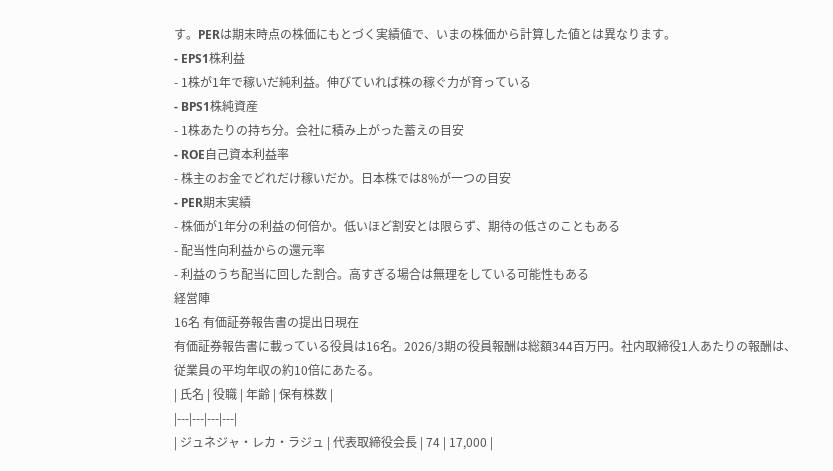す。PERは期末時点の株価にもとづく実績値で、いまの株価から計算した値とは異なります。
- EPS1株利益
- 1株が1年で稼いだ純利益。伸びていれば株の稼ぐ力が育っている
- BPS1株純資産
- 1株あたりの持ち分。会社に積み上がった蓄えの目安
- ROE自己資本利益率
- 株主のお金でどれだけ稼いだか。日本株では8%が一つの目安
- PER期末実績
- 株価が1年分の利益の何倍か。低いほど割安とは限らず、期待の低さのこともある
- 配当性向利益からの還元率
- 利益のうち配当に回した割合。高すぎる場合は無理をしている可能性もある
経営陣
16名 有価証券報告書の提出日現在
有価証券報告書に載っている役員は16名。2026/3期の役員報酬は総額344百万円。社内取締役1人あたりの報酬は、従業員の平均年収の約10倍にあたる。
| 氏名 | 役職 | 年齢 | 保有株数 |
|---|---|---|---|
| ジュネジャ・レカ・ラジュ | 代表取締役会長 | 74 | 17,000 |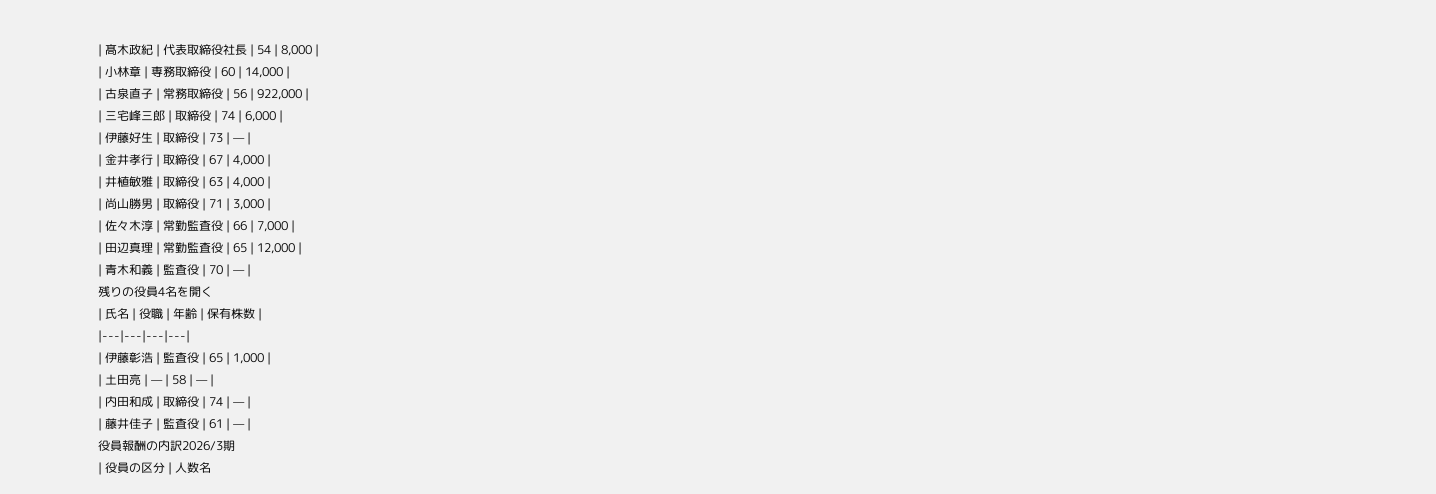| 髙木政紀 | 代表取締役社長 | 54 | 8,000 |
| 小林章 | 専務取締役 | 60 | 14,000 |
| 古泉直子 | 常務取締役 | 56 | 922,000 |
| 三宅峰三郎 | 取締役 | 74 | 6,000 |
| 伊藤好生 | 取締役 | 73 | — |
| 金井孝行 | 取締役 | 67 | 4,000 |
| 井植敏雅 | 取締役 | 63 | 4,000 |
| 尚山勝男 | 取締役 | 71 | 3,000 |
| 佐々木淳 | 常勤監査役 | 66 | 7,000 |
| 田辺真理 | 常勤監査役 | 65 | 12,000 |
| 青木和義 | 監査役 | 70 | — |
残りの役員4名を開く
| 氏名 | 役職 | 年齢 | 保有株数 |
|---|---|---|---|
| 伊藤彰浩 | 監査役 | 65 | 1,000 |
| 土田亮 | — | 58 | — |
| 内田和成 | 取締役 | 74 | — |
| 藤井佳子 | 監査役 | 61 | — |
役員報酬の内訳2026/3期
| 役員の区分 | 人数名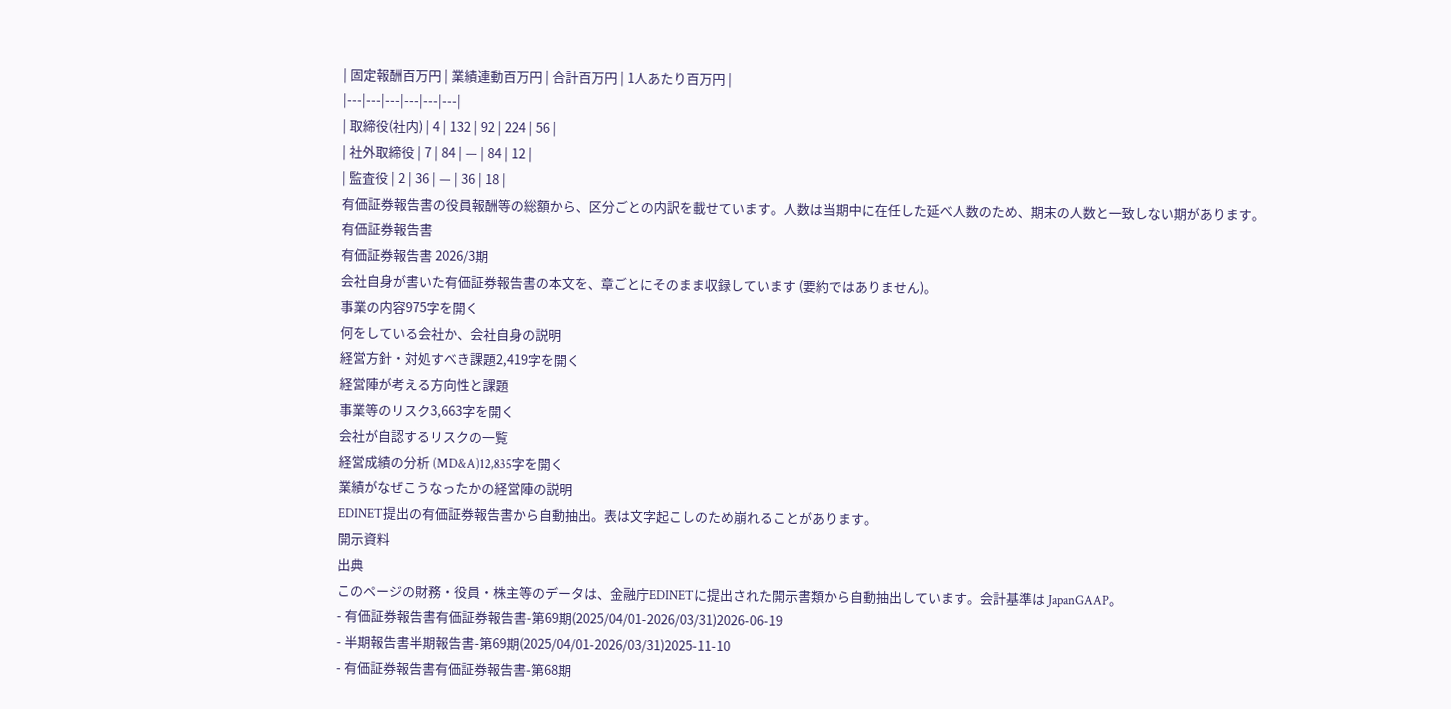| 固定報酬百万円 | 業績連動百万円 | 合計百万円 | 1人あたり百万円 |
|---|---|---|---|---|---|
| 取締役(社内) | 4 | 132 | 92 | 224 | 56 |
| 社外取締役 | 7 | 84 | — | 84 | 12 |
| 監査役 | 2 | 36 | — | 36 | 18 |
有価証券報告書の役員報酬等の総額から、区分ごとの内訳を載せています。人数は当期中に在任した延べ人数のため、期末の人数と一致しない期があります。
有価証券報告書
有価証券報告書 2026/3期
会社自身が書いた有価証券報告書の本文を、章ごとにそのまま収録しています (要約ではありません)。
事業の内容975字を開く
何をしている会社か、会社自身の説明
経営方針・対処すべき課題2,419字を開く
経営陣が考える方向性と課題
事業等のリスク3,663字を開く
会社が自認するリスクの一覧
経営成績の分析 (MD&A)12,835字を開く
業績がなぜこうなったかの経営陣の説明
EDINET提出の有価証券報告書から自動抽出。表は文字起こしのため崩れることがあります。
開示資料
出典
このページの財務・役員・株主等のデータは、金融庁EDINETに提出された開示書類から自動抽出しています。会計基準は JapanGAAP。
- 有価証券報告書有価証券報告書-第69期(2025/04/01-2026/03/31)2026-06-19
- 半期報告書半期報告書-第69期(2025/04/01-2026/03/31)2025-11-10
- 有価証券報告書有価証券報告書-第68期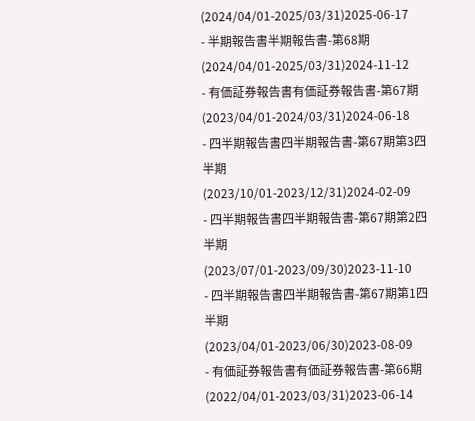(2024/04/01-2025/03/31)2025-06-17
- 半期報告書半期報告書-第68期(2024/04/01-2025/03/31)2024-11-12
- 有価証券報告書有価証券報告書-第67期(2023/04/01-2024/03/31)2024-06-18
- 四半期報告書四半期報告書-第67期第3四半期(2023/10/01-2023/12/31)2024-02-09
- 四半期報告書四半期報告書-第67期第2四半期(2023/07/01-2023/09/30)2023-11-10
- 四半期報告書四半期報告書-第67期第1四半期(2023/04/01-2023/06/30)2023-08-09
- 有価証券報告書有価証券報告書-第66期(2022/04/01-2023/03/31)2023-06-14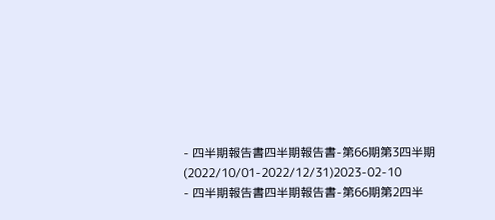- 四半期報告書四半期報告書-第66期第3四半期(2022/10/01-2022/12/31)2023-02-10
- 四半期報告書四半期報告書-第66期第2四半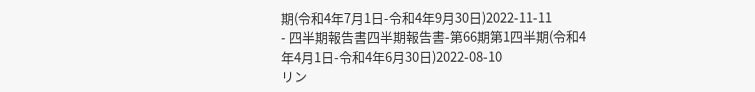期(令和4年7月1日-令和4年9月30日)2022-11-11
- 四半期報告書四半期報告書-第66期第1四半期(令和4年4月1日-令和4年6月30日)2022-08-10
リン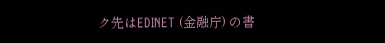ク先はEDINET (金融庁) の書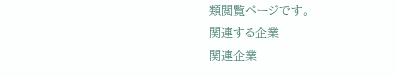類閲覧ページです。
関連する企業
関連企業